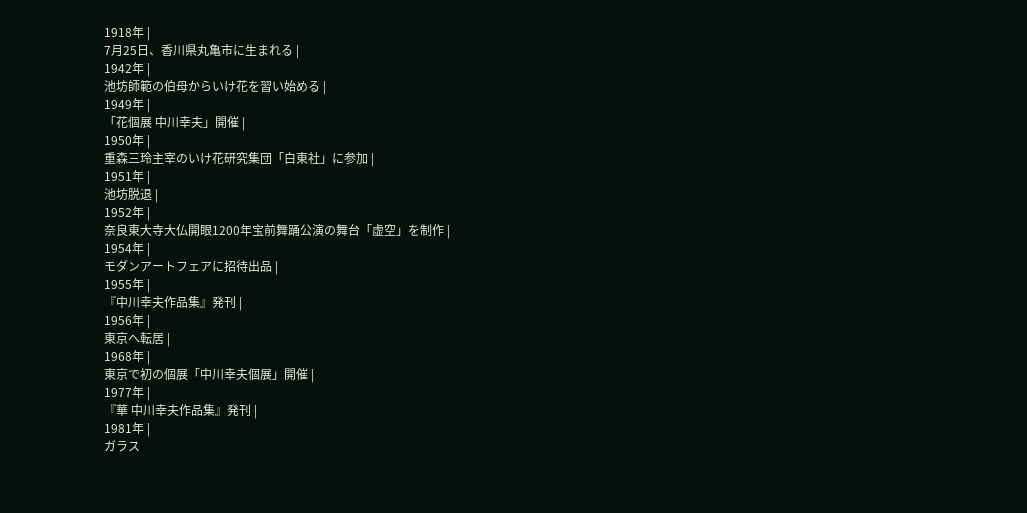1918年 |
7月25日、香川県丸亀市に生まれる |
1942年 |
池坊師範の伯母からいけ花を習い始める |
1949年 |
「花個展 中川幸夫」開催 |
1950年 |
重森三玲主宰のいけ花研究集団「白東社」に参加 |
1951年 |
池坊脱退 |
1952年 |
奈良東大寺大仏開眼1200年宝前舞踊公演の舞台「虚空」を制作 |
1954年 |
モダンアートフェアに招待出品 |
1955年 |
『中川幸夫作品集』発刊 |
1956年 |
東京へ転居 |
1968年 |
東京で初の個展「中川幸夫個展」開催 |
1977年 |
『華 中川幸夫作品集』発刊 |
1981年 |
ガラス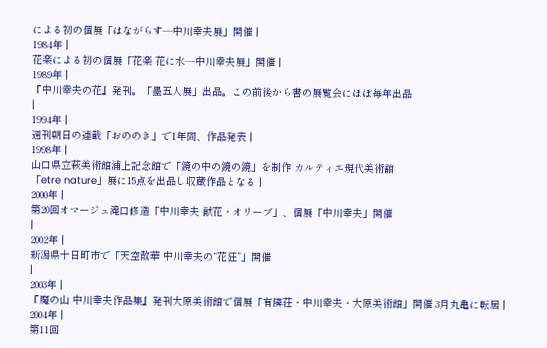による初の個展「はながらす―中川幸夫展」開催 |
1984年 |
花楽による初の個展「花楽 花に水―中川幸夫展」開催 |
1989年 |
『中川幸夫の花』発刊。「墨五人展」出品。この前後から書の展覧会にほぼ毎年出品
|
1994年 |
週刊朝日の連載「おののき」で1年間、作品発表 |
1998年 |
山口県立萩美術館浦上記念館で「鏡の中の鏡の鏡」を制作 カルティエ現代美術舘
「etre nature」展に15点を出品し収蔵作品となる |
2000年 |
第20回オマージュ滝口修造「中川幸夫 献花・オリーブ」、個展「中川幸夫」開催
|
2002年 |
新潟県十日町市で「天空散華 中川幸夫の“花狂”」開催
|
2003年 |
『魔の山 中川幸夫作品集』発刊大原美術館で個展「有隣荘・中川幸夫・大原美術館」開催 3月丸亀に転居 |
2004年 |
第11回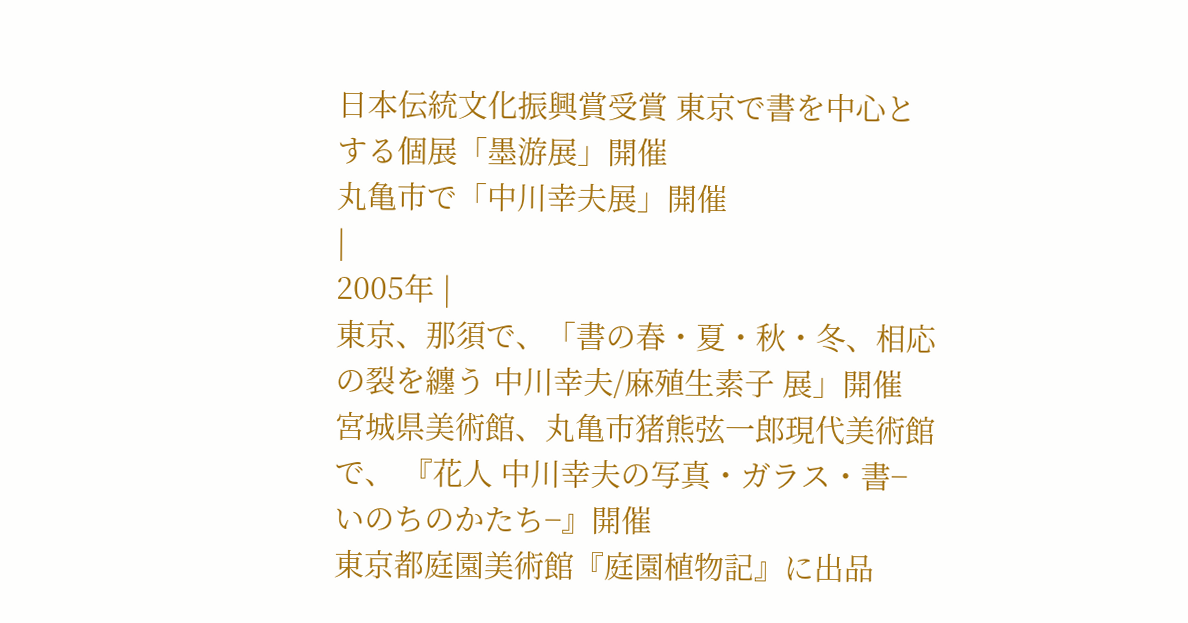日本伝統文化振興賞受賞 東京で書を中心とする個展「墨游展」開催
丸亀市で「中川幸夫展」開催
|
2005年 |
東京、那須で、「書の春・夏・秋・冬、相応の裂を纏う 中川幸夫/麻殖生素子 展」開催
宮城県美術館、丸亀市猪熊弦一郎現代美術館で、 『花人 中川幸夫の写真・ガラス・書−いのちのかたち−』開催
東京都庭園美術館『庭園植物記』に出品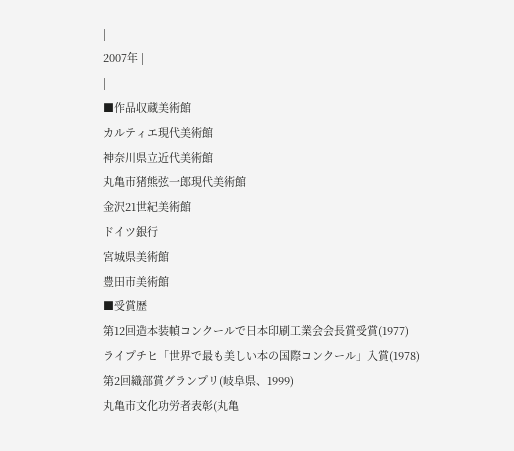|
2007年 |
|
■作品収蔵美術館
カルティエ現代美術館
神奈川県立近代美術館
丸亀市猪熊弦一郎現代美術館
金沢21世紀美術館
ドイツ銀行
宮城県美術館
豊田市美術館
■受賞歴
第12回造本装幀コンクールで日本印刷工業会会長賞受賞(1977)
ライプチヒ「世界で最も美しい本の国際コンクール」入賞(1978)
第2回織部賞グランプリ(岐阜県、1999)
丸亀市文化功労者表彰(丸亀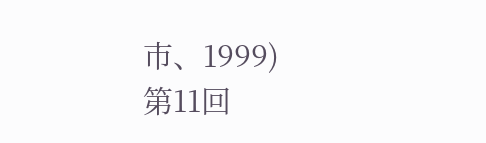市、1999)
第11回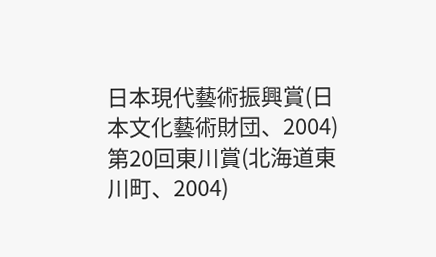日本現代藝術振興賞(日本文化藝術財団、2004)
第20回東川賞(北海道東川町、2004)